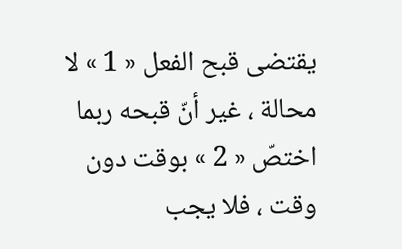يقتضى قبح الفعل « 1 » لا محالة ، غير أنّ قبحه ربما اختصّ « 2 » بوقت دون وقت ، فلا يجب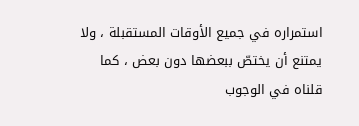استمراره في جميع الأوقات المستقبلة ، ولا يمتنع أن يختصّ ببعضها دون بعض ، كما قلناه في الوجوب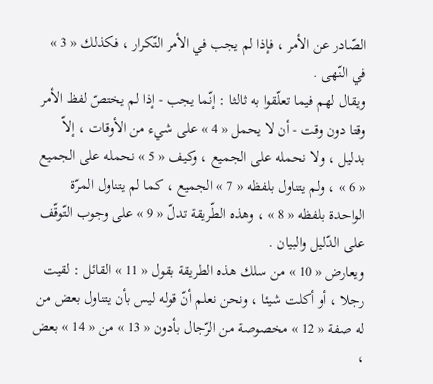الصّادر عن الأمر ، فإذا لم يجب في الأمر التّكرار ، فكذلك « 3 » في النّهى .
ويقال لهم فيما تعلّقوا به ثالثا : إنّما يجب - إذا لم يختصّ لفظ الأمر وقتا دون وقت - أن لا يحمل « 4 » على شيء من الأوقات ، إلاّ بدليل ، ولا نحمله على الجميع ، وكيف « 5 » نحمله على الجميع « 6 » ، ولم يتناول بلفظه « 7 » الجميع ، كما لم يتناول المرّة الواحدة بلفظه « 8 » ، وهذه الطّريقة تدلّ « 9 » على وجوب التّوقّف على الدّليل والبيان .
ويعارض « 10 » من سلك هذه الطريقة بقول « 11 » القائل : لقيت رجلا ، أو أكلت شيئا ، ونحن نعلم أنّ قوله ليس بأن يتناول بعض من له صفة « 12 » مخصوصة من الرّجال بأدون « 13 » من « 14 » بعض ،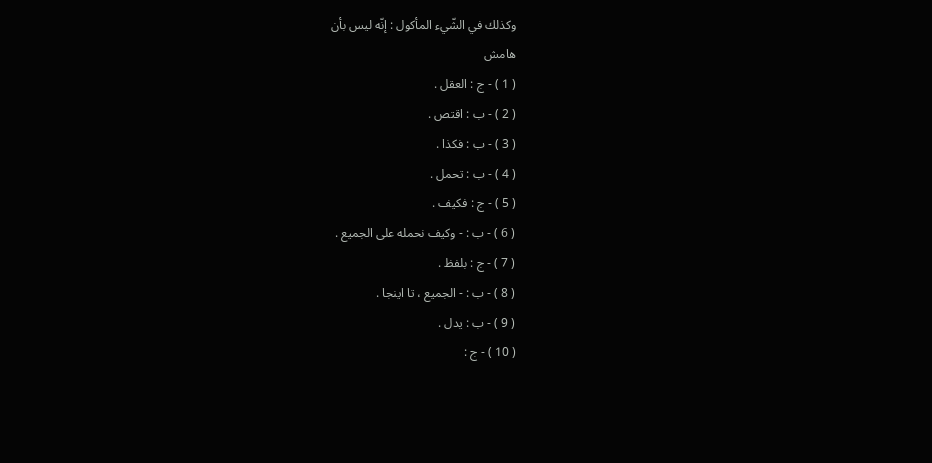وكذلك في الشّيء المأكول : إنّه ليس بأن
هامش
( 1 ) - ج : العقل .
( 2 ) - ب : اقتص .
( 3 ) - ب : فكذا .
( 4 ) - ب : تحمل .
( 5 ) - ج : فكيف .
( 6 ) - ب : - وكيف نحمله على الجميع .
( 7 ) - ج : بلفظ .
( 8 ) - ب : - الجميع ، تا اينجا .
( 9 ) - ب : يدل .
( 10 ) - ج :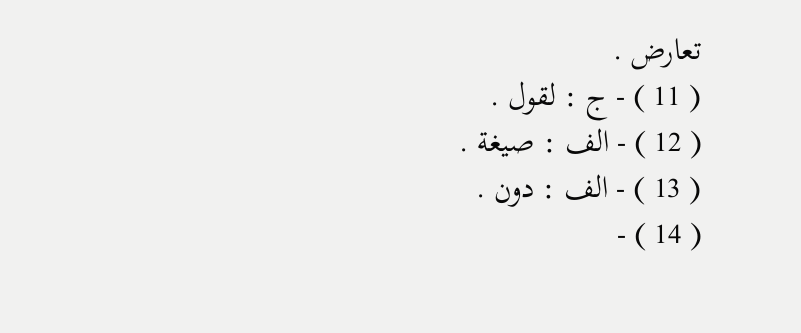تعارض .
( 11 ) - ج : لقول .
( 12 ) - الف : صيغة .
( 13 ) - الف : دون .
( 14 ) -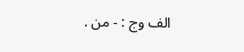الف وج : - من .